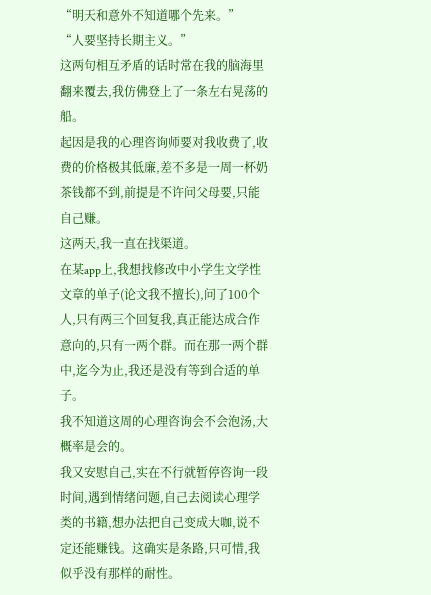“明天和意外不知道哪个先来。”
“人要坚持长期主义。”
这两句相互矛盾的话时常在我的脑海里翻来覆去,我仿佛登上了一条左右晃荡的船。
起因是我的心理咨询师要对我收费了,收费的价格极其低廉,差不多是一周一杯奶茶钱都不到,前提是不许问父母要,只能自己赚。
这两天,我一直在找渠道。
在某app上,我想找修改中小学生文学性文章的单子(论文我不擅长),问了100个人,只有两三个回复我,真正能达成合作意向的,只有一两个群。而在那一两个群中,迄今为止,我还是没有等到合适的单子。
我不知道这周的心理咨询会不会泡汤,大概率是会的。
我又安慰自己,实在不行就暂停咨询一段时间,遇到情绪问题,自己去阅读心理学类的书籍,想办法把自己变成大咖,说不定还能赚钱。这确实是条路,只可惜,我似乎没有那样的耐性。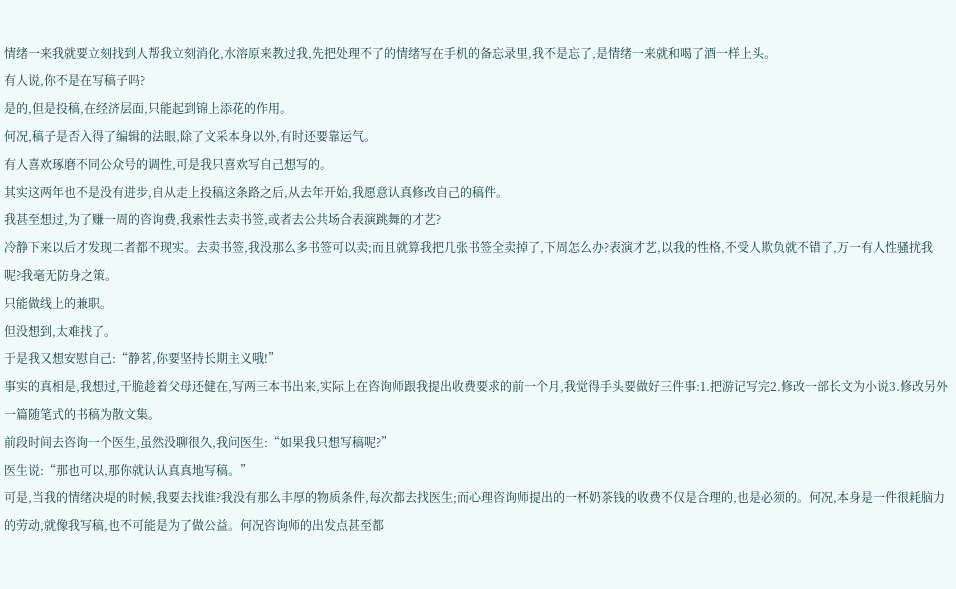情绪一来我就要立刻找到人帮我立刻消化,水溶原来教过我,先把处理不了的情绪写在手机的备忘录里,我不是忘了,是情绪一来就和喝了酒一样上头。
有人说,你不是在写稿子吗?
是的,但是投稿,在经济层面,只能起到锦上添花的作用。
何况,稿子是否入得了编辑的法眼,除了文采本身以外,有时还要靠运气。
有人喜欢琢磨不同公众号的调性,可是我只喜欢写自己想写的。
其实这两年也不是没有进步,自从走上投稿这条路之后,从去年开始,我愿意认真修改自己的稿件。
我甚至想过,为了赚一周的咨询费,我索性去卖书签,或者去公共场合表演跳舞的才艺?
冷静下来以后才发现二者都不现实。去卖书签,我没那么多书签可以卖;而且就算我把几张书签全卖掉了,下周怎么办?表演才艺,以我的性格,不受人欺负就不错了,万一有人性骚扰我呢?我毫无防身之策。
只能做线上的兼职。
但没想到,太难找了。
于是我又想安慰自己:“静茗,你要坚持长期主义哦!”
事实的真相是,我想过,干脆趁着父母还健在,写两三本书出来,实际上在咨询师跟我提出收费要求的前一个月,我觉得手头要做好三件事:1.把游记写完2.修改一部长文为小说3.修改另外一篇随笔式的书稿为散文集。
前段时间去咨询一个医生,虽然没聊很久,我问医生:“如果我只想写稿呢?”
医生说:“那也可以,那你就认认真真地写稿。”
可是,当我的情绪决堤的时候,我要去找谁?我没有那么丰厚的物质条件,每次都去找医生;而心理咨询师提出的一杯奶茶钱的收费不仅是合理的,也是必须的。何况,本身是一件很耗脑力的劳动,就像我写稿,也不可能是为了做公益。何况咨询师的出发点甚至都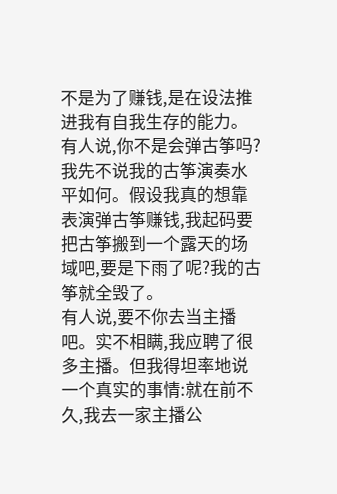不是为了赚钱,是在设法推进我有自我生存的能力。
有人说,你不是会弹古筝吗?我先不说我的古筝演奏水平如何。假设我真的想靠表演弹古筝赚钱,我起码要把古筝搬到一个露天的场域吧,要是下雨了呢?我的古筝就全毁了。
有人说,要不你去当主播吧。实不相瞒,我应聘了很多主播。但我得坦率地说一个真实的事情:就在前不久,我去一家主播公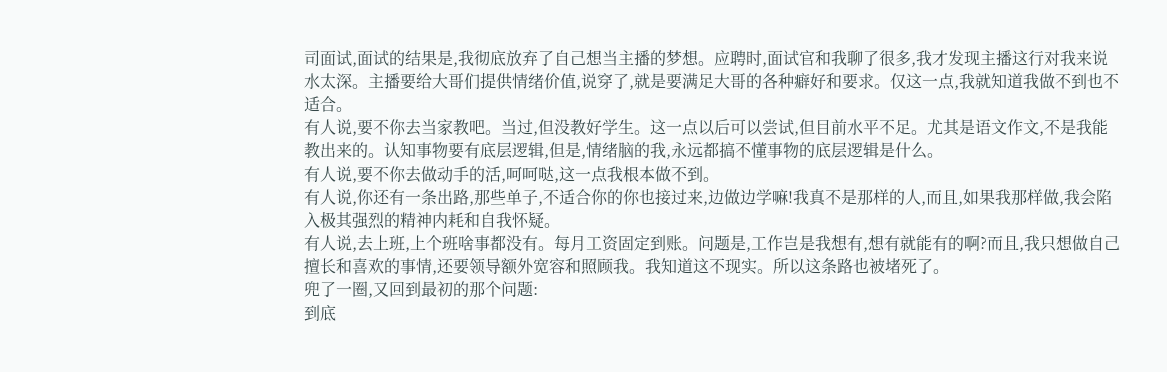司面试,面试的结果是,我彻底放弃了自己想当主播的梦想。应聘时,面试官和我聊了很多,我才发现主播这行对我来说水太深。主播要给大哥们提供情绪价值,说穿了,就是要满足大哥的各种癖好和要求。仅这一点,我就知道我做不到也不适合。
有人说,要不你去当家教吧。当过,但没教好学生。这一点以后可以尝试,但目前水平不足。尤其是语文作文,不是我能教出来的。认知事物要有底层逻辑,但是,情绪脑的我,永远都搞不懂事物的底层逻辑是什么。
有人说,要不你去做动手的活,呵呵哒,这一点我根本做不到。
有人说,你还有一条出路,那些单子,不适合你的你也接过来,边做边学嘛!我真不是那样的人,而且,如果我那样做,我会陷入极其强烈的精神内耗和自我怀疑。
有人说,去上班,上个班啥事都没有。每月工资固定到账。问题是,工作岂是我想有,想有就能有的啊?而且,我只想做自己擅长和喜欢的事情,还要领导额外宽容和照顾我。我知道这不现实。所以这条路也被堵死了。
兜了一圈,又回到最初的那个问题:
到底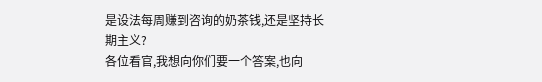是设法每周赚到咨询的奶茶钱,还是坚持长期主义?
各位看官,我想向你们要一个答案,也向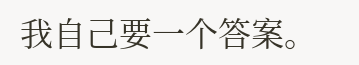我自己要一个答案。